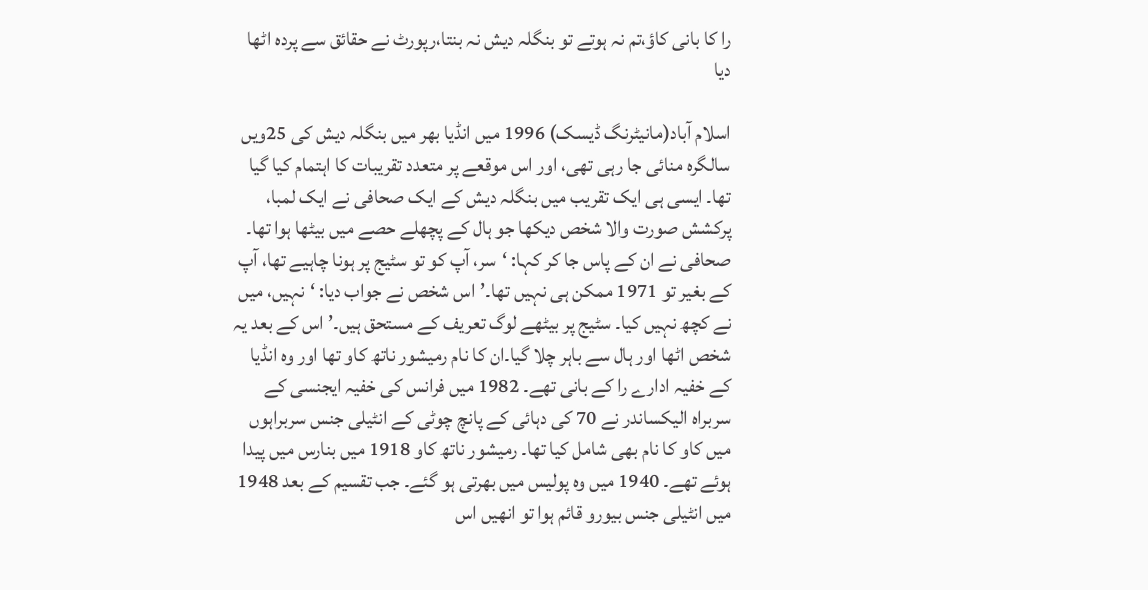را کا بانی کاؤ،تم نہ ہوتے تو بنگلہ دیش نہ بنتا،رپورٹ نے حقائق سے پردہ اٹھا دیا

اسلام آباد(مانیٹرنگ ڈیسک) 1996 میں انڈیا بھر میں بنگلہ دیش کی 25ویں سالگرہ منائی جا رہی تھی، اور اس موقعے پر متعدد تقریبات کا اہتمام کیا گیا تھا۔ ایسی ہی ایک تقریب میں بنگلہ دیش کے ایک صحافی نے ایک لمبا، پرکشش صورت والا شخص دیکھا جو ہال کے پچھلے حصے میں بیٹھا ہوا تھا۔ صحافی نے ان کے پاس جا کر کہا: ‘سر، آپ کو تو سٹیج پر ہونا چاہیے تھا، آپ کے بغیر تو 1971 ممکن ہی نہیں تھا۔’اس شخص نے جواب دیا: ‘نہیں، میں نے کچھ نہیں کیا۔ سٹیج پر بیٹھے لوگ تعریف کے مستحق ہیں۔’ اس کے بعد یہ شخص اٹھا اور ہال سے باہر چلا گیا۔ان کا نام رمیشور ناتھ کاو تھا اور وہ انڈیا کے خفیہ ادارے را کے بانی تھے۔ 1982 میں فرانس کی خفیہ ایجنسی کے سربراہ الیکساندر نے 70 کی دہائی کے پانچ چوٹی کے انٹیلی جنس سربراہوں میں کاو کا نام بھی شامل کیا تھا۔ رمیشور ناتھ کاو 1918 میں بنارس میں پیدا ہوئے تھے۔ 1940 میں وہ پولیس میں بھرتی ہو گئے۔ جب تقسیم کے بعد 1948 میں انٹیلی جنس بیورو قائم ہوا تو انھیں اس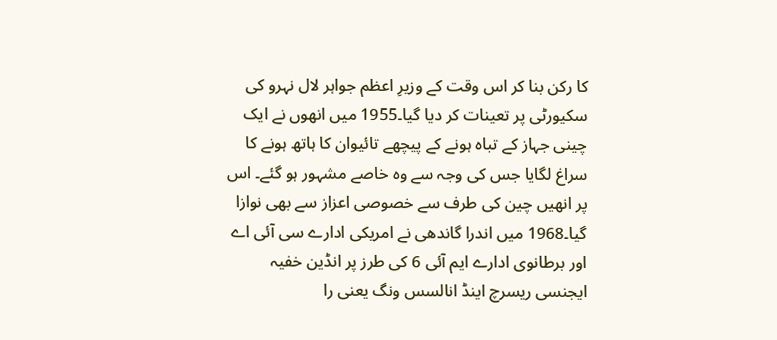کا رکن بنا کر اس وقت کے وزیرِ اعظم جواہر لال نہرو کی سکیورٹی پر تعینات کر دیا گیا۔1955 میں انھوں نے ایک چینی جہاز کے تباہ ہونے کے پیچھے تائیوان کا ہاتھ ہونے کا سراغ لگایا جس کی وجہ سے وہ خاصے مشہور ہو گئے۔ اس پر انھیں چین کی طرف سے خصوصی اعزاز سے بھی نوازا گیا۔1968 میں اندرا گاندھی نے امریکی ادارے سی آئی اے اور برطانوی ادارے ایم آئی 6 کی طرز پر انڈین خفیہ ایجنسی ریسرچ اینڈ انالسس ونگ یعنی را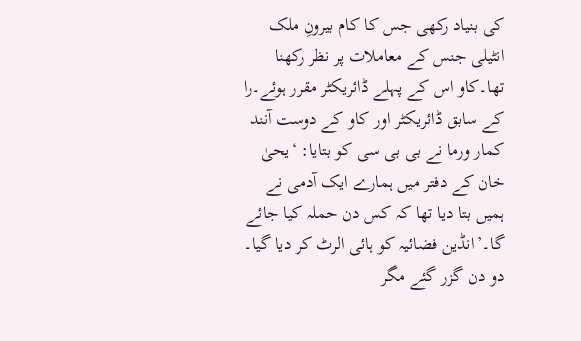کی بنیاد رکھی جس کا کام بیرونِ ملک انٹیلی جنس کے معاملات پر نظر رکھنا تھا۔کاو اس کے پہلے ڈائریکٹر مقرر ہوئے۔را کے سابق ڈائریکٹر اور کاو کے دوست آنند کمار ورما نے بی بی سی کو بتایا: ‘یحیٰ خان کے دفتر میں ہمارے ایک آدمی نے ہمیں بتا دیا تھا کہ کس دن حملہ کیا جائے گا۔’انڈین فضائیہ کو ہائی الرٹ کر دیا گیا۔ دو دن گزر گئے مگر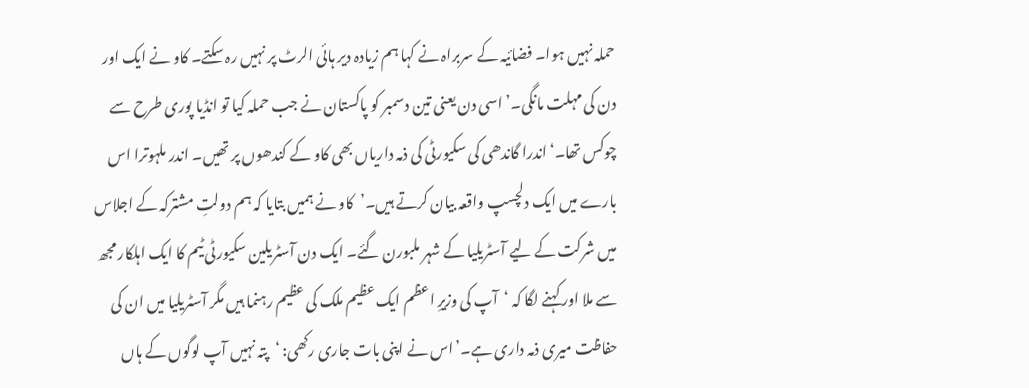حملہ نہیں ہوا۔ فضائیہ کے سربراہ نے کہا ہم زیادہ دیر ہائی الرٹ پر نہیں رہ سکتے۔ کاو نے ایک اور دن کی مہلت مانگی۔’اسی دن یعنی تین دسمبر کو پاکستان نے جب حملہ کیا تو انڈیا پوری طرح سے چوکس تھا۔‘اندرا گاندھی کی سکیورٹی کی ذمہ داریاں بھی کاو کے کندھوں پر تھیں۔ اندر ملہوترا اس بارے میں ایک دلچسپ واقعہ بیان کرتے ہیں۔’کاو نے ہمیں بتایا کہ ہم دولتِ مشترکہ کے اجلاس میں شرکت کے لیے آسٹریلیا کے شہر ملبورن گئے۔ ایک دن آسٹریلین سکیورٹی ٹیم کا ایک اہلکار مجھ سے ملا اور کہنے لگا کہ ‘آپ کی وزیرِ اعظم ایک عظیم ملک کی عظیم رہنما ہیں مگر آسٹریلیا میں ان کی حفاظت میری ذمہ داری ہے۔’اس نے اپنی بات جاری رکھی: ‘پتہ نہیں آپ لوگوں کے ہاں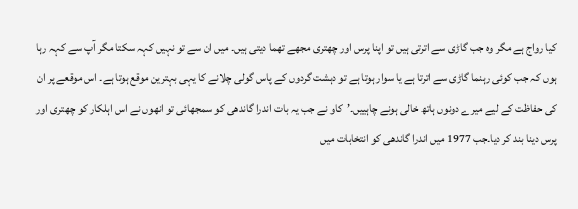کیا رواج ہے مگر وہ جب گاڑی سے اترتی ہیں تو اپنا پرس اور چھتری مجھے تھما دیتی ہیں۔ میں ان سے تو نہیں کہہ سکتا مگر آپ سے کہہ رہا ہوں کہ جب کوئی رہنما گاڑی سے اترتا ہے یا سوار ہوتا ہے تو دہشت گردوں کے پاس گولی چلانے کا یہی بہترین موقع ہوتا ہے۔ اس موقعے پر ان کی حفاظت کے لیے میرے دونوں ہاتھ خالی ہونے چاہییں۔’کاو نے جب یہ بات اندرا گاندھی کو سمجھائی تو انھوں نے اس اہلکار کو چھتری اور پرس دینا بند کر دیا۔جب 1977 میں اندرا گاندھی کو انتخابات میں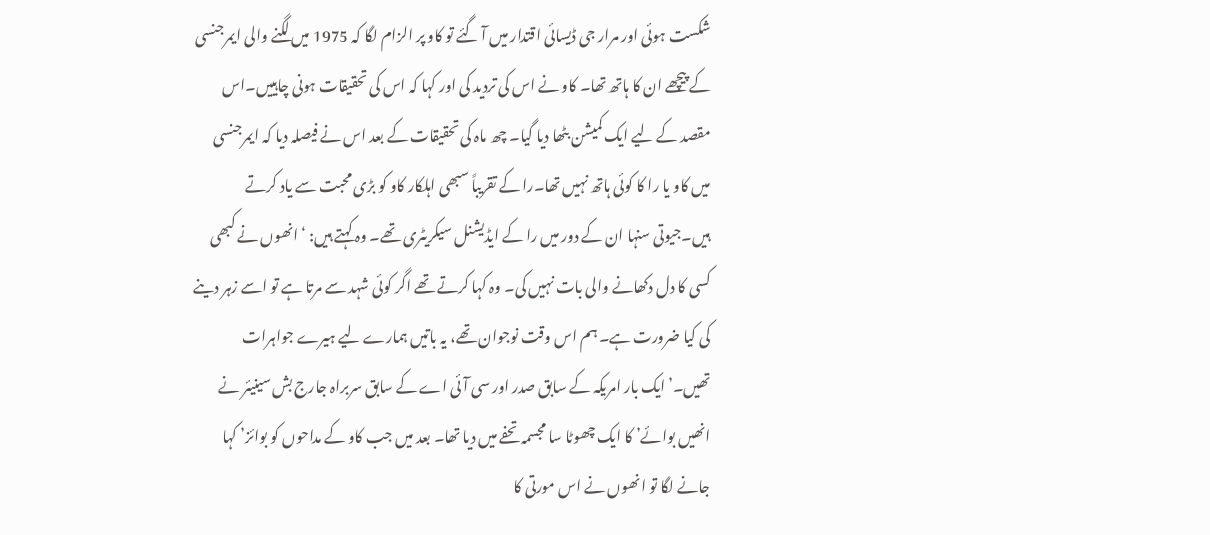شکست ہوئی اور مرار جی ڈیسائی اقتدار میں آ گئے تو کاو پر الزام لگا کہ 1975 میں لگنے والی ایمرجنسی کے پیچھے ان کا ہاتھ تھا۔ کاو نے اس کی تردید کی اور کہا کہ اس کی تحقیقات ہونی چاہییں۔اس مقصد کے لیے ایک کمیشن بٹھا دیا گیا۔ چھ ماہ کی تحقیقات کے بعد اس نے فیصلہ دیا کہ ایمرجنسی میں کاو یا را کا کوئی ہاتھ نہیں تھا۔را کے تقریباً سبھی اہلکار کاو کو بڑی محبت سے یاد کرتے ہیں۔جیوتی سنہا ان کے دور میں را کے ایڈیشنل سیکریٹری تھے۔ وہ کہتے ہیں: ‘انھوں نے کبھی کسی کا دل دکھانے والی بات نہیں کی۔ وہ کہا کرتے تھے اگر کوئی شہد سے مرتا ہے تو اسے زہر دینے کی کیا ضرورت ہے۔ ہم اس وقت نوجوان تھے، یہ باتیں ہمارے لیے ہیرے جواہرات تھیں۔’ایک بار امریکہ کے سابق صدر اور سی آئی اے کے سابق سربراہ جارج بش سینیئر نے انھیں بوائے’ کا ایک چھوٹا سا مجسمہ تحفے میں دیا تھا۔ بعد میں جب کاو کے مداحوں کو بوائز’ کہا جانے لگا تو انھوں نے اس مورتی کا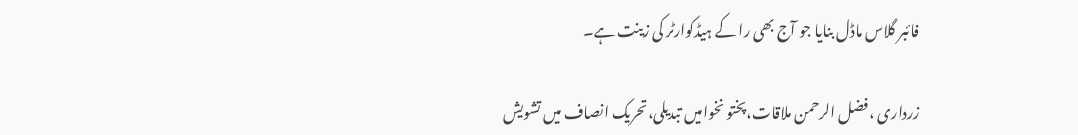فائبر گلاس ماڈل بنایا جو آج بھی را کے ہیڈکوارٹر کی زینت ہے۔

زرداری ،فضل الرحمن ملاقات،پختو نخوامیں تبدیلی،تحریک انصاف میں تشویش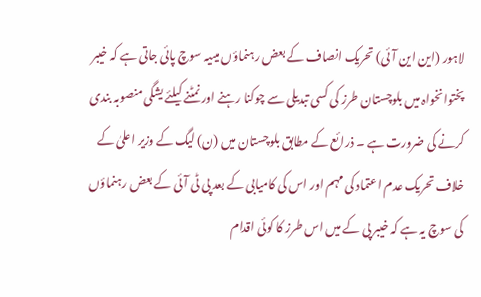لاہور (این این آئی) تحریک انصاف کے بعض رہنماؤں میںیہ سوچ پائی جاتی ہے کہ خیبر پختوانخواہ میں بلوچستان طرز کی کسی تبدیلی سے چوکنا رہنے اور نمٹنے کیلئے یشگی منصوبہ بندی کرنے کی ضرورت ہے ۔ ذرائع کے مطابق بلوچستان میں (ن) لیگ کے وزیر اعلیٰ کے خلاف تحریک عدم اعتماد کی مہم اور اس کی کامیابی کے بعد پی ٹی آئی کے بعض رہنماؤں کی سوچ یہ ہے کہ خیبر پی کے میں اس طرز کا کوئی اقدام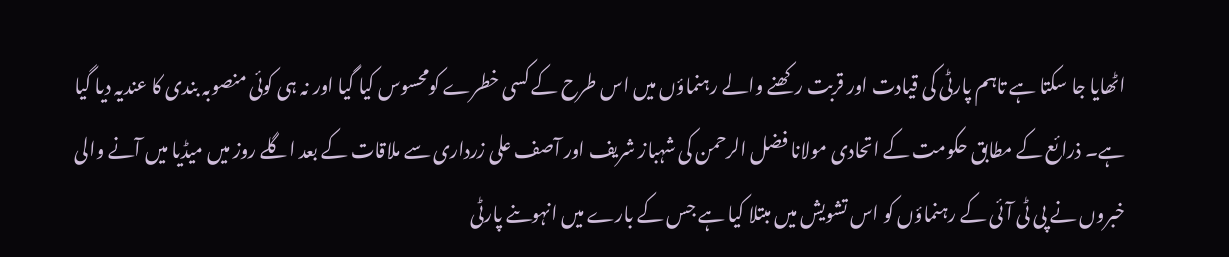اٹھایا جا سکتا ہے تاہم پارٹی کی قیادت اور قربت رکھنے والے رہنماؤں میں اس طرح کے کسی خطرے کومحسوس کیا گیا اور نہ ہی کوئی منصوبہ بندی کا عندیہ دیا گیا ہے۔ ذرائع کے مطابق حکومت کے اتحادی مولانا فضل الرحمن کی شہباز شریف اور آصف علی زرداری سے ملاقات کے بعد اگلے روز میں میڈیا میں آنے والی خبروں نے پی ٹی آئی کے رہنماؤں کو اس تشویش میں مبتلا کیا ہے جس کے بارے میں انہوںنے پارٹی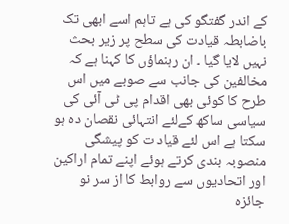کے اندر گفتگو کی ہے تاہم اسے ابھی تک باضابطہ قیادت کی سطح پر زیر بحث نہیں لایا گیا ۔ ان رہنماؤں کا کہنا ہے کہ مخالفین کی جانب سے صوبے میں اس طرح کا کوئی بھی اقدام پی ٹی آئی کی سیاسی ساکھ کےلئے انتہائی نقصان دہ ہو سکتا ہے اس لئے قیاد ت کو پیشگی منصوبہ بندی کرتے ہوئے اپنے تمام اراکین اور اتحادیوں سے روابط کا از سر نو جائزہ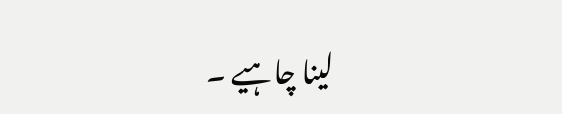لینا چاہیے ۔